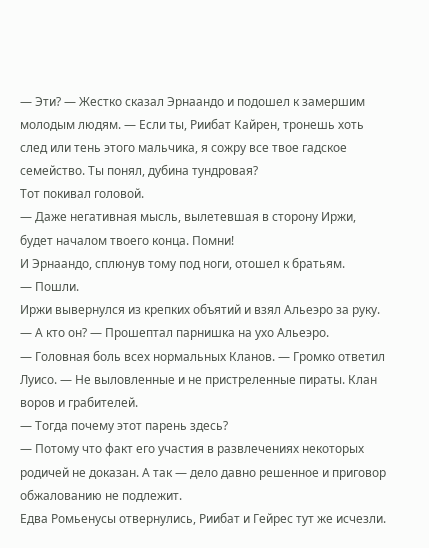— Эти? — Жестко сказал Эрнаандо и подошел к замершим молодым людям. — Если ты, Риибат Кайрен, тронешь хоть след или тень этого мальчика, я сожру все твое гадское семейство. Ты понял, дубина тундровая?
Тот покивал головой.
— Даже негативная мысль, вылетевшая в сторону Иржи, будет началом твоего конца. Помни!
И Эрнаандо, сплюнув тому под ноги, отошел к братьям.
— Пошли.
Иржи вывернулся из крепких объятий и взял Альеэро за руку.
— А кто он? — Прошептал парнишка на ухо Альеэро.
— Головная боль всех нормальных Кланов. — Громко ответил Луисо. — Не выловленные и не пристреленные пираты. Клан воров и грабителей.
— Тогда почему этот парень здесь?
— Потому что факт его участия в развлечениях некоторых родичей не доказан. А так — дело давно решенное и приговор обжалованию не подлежит.
Едва Ромьенусы отвернулись, Риибат и Гейрес тут же исчезли.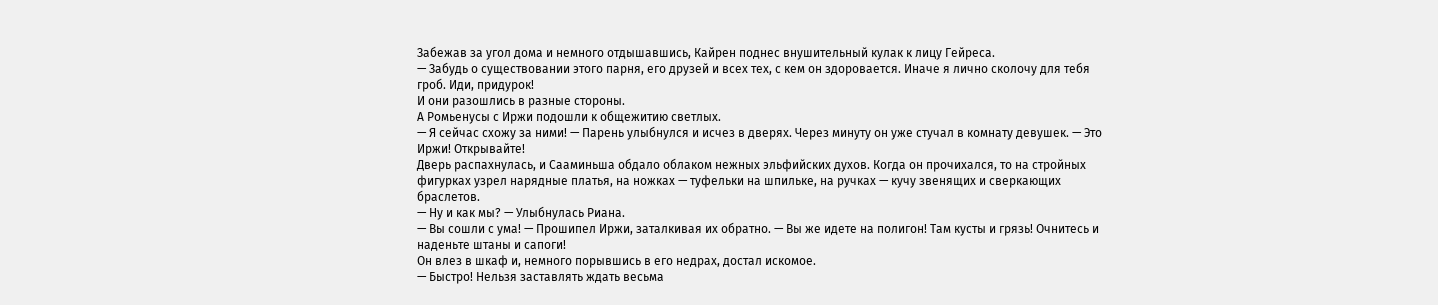Забежав за угол дома и немного отдышавшись, Кайрен поднес внушительный кулак к лицу Гейреса.
— Забудь о существовании этого парня, его друзей и всех тех, с кем он здоровается. Иначе я лично сколочу для тебя гроб. Иди, придурок!
И они разошлись в разные стороны.
А Ромьенусы с Иржи подошли к общежитию светлых.
— Я сейчас схожу за ними! — Парень улыбнулся и исчез в дверях. Через минуту он уже стучал в комнату девушек. — Это Иржи! Открывайте!
Дверь распахнулась, и Сааминьша обдало облаком нежных эльфийских духов. Когда он прочихался, то на стройных фигурках узрел нарядные платья, на ножках — туфельки на шпильке, на ручках — кучу звенящих и сверкающих браслетов.
— Ну и как мы? — Улыбнулась Риана.
— Вы сошли с ума! — Прошипел Иржи, заталкивая их обратно. — Вы же идете на полигон! Там кусты и грязь! Очнитесь и наденьте штаны и сапоги!
Он влез в шкаф и, немного порывшись в его недрах, достал искомое.
— Быстро! Нельзя заставлять ждать весьма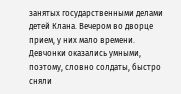занятых государственными делами детей Клана. Вечером во дворце прием, у них мало времени.
Девчонки оказались умными, поэтому, словно солдаты, быстро сняли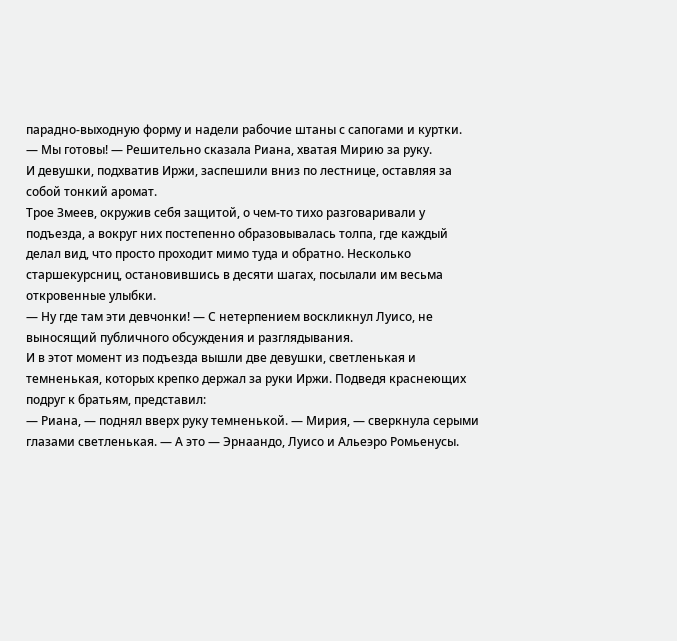парадно-выходную форму и надели рабочие штаны с сапогами и куртки.
— Мы готовы! — Решительно сказала Риана, хватая Мирию за руку.
И девушки, подхватив Иржи, заспешили вниз по лестнице, оставляя за собой тонкий аромат.
Трое Змеев, окружив себя защитой, о чем-то тихо разговаривали у подъезда, а вокруг них постепенно образовывалась толпа, где каждый делал вид, что просто проходит мимо туда и обратно. Несколько старшекурсниц, остановившись в десяти шагах, посылали им весьма откровенные улыбки.
— Ну где там эти девчонки! — С нетерпением воскликнул Луисо, не выносящий публичного обсуждения и разглядывания.
И в этот момент из подъезда вышли две девушки, светленькая и темненькая, которых крепко держал за руки Иржи. Подведя краснеющих подруг к братьям, представил:
— Риана, — поднял вверх руку темненькой. — Мирия, — сверкнула серыми глазами светленькая. — А это — Эрнаандо, Луисо и Альеэро Ромьенусы.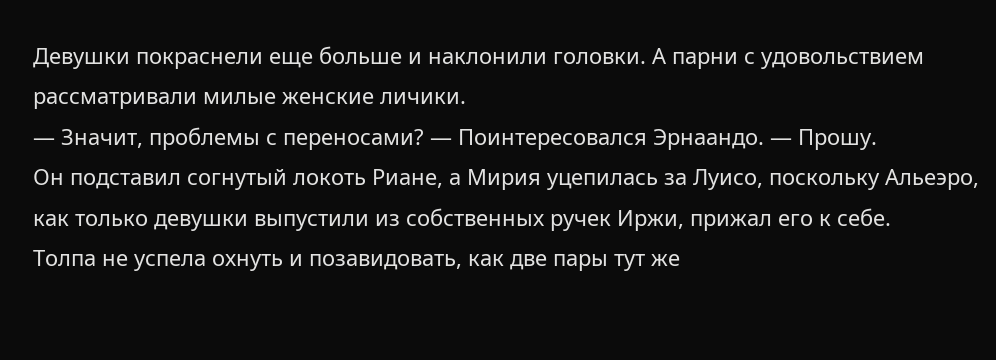Девушки покраснели еще больше и наклонили головки. А парни с удовольствием рассматривали милые женские личики.
— Значит, проблемы с переносами? — Поинтересовался Эрнаандо. — Прошу.
Он подставил согнутый локоть Риане, а Мирия уцепилась за Луисо, поскольку Альеэро, как только девушки выпустили из собственных ручек Иржи, прижал его к себе.
Толпа не успела охнуть и позавидовать, как две пары тут же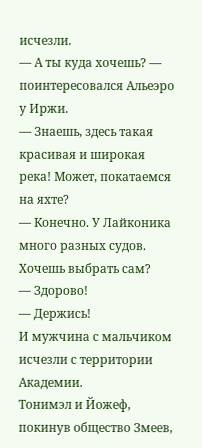исчезли.
— А ты куда хочешь? — поинтересовался Альеэро у Иржи.
— Знаешь, здесь такая красивая и широкая река! Может, покатаемся на яхте?
— Конечно. У Лайконика много разных судов. Хочешь выбрать сам?
— Здорово!
— Держись!
И мужчина с мальчиком исчезли с территории Академии.
Тонимэл и Йожеф, покинув общество Змеев,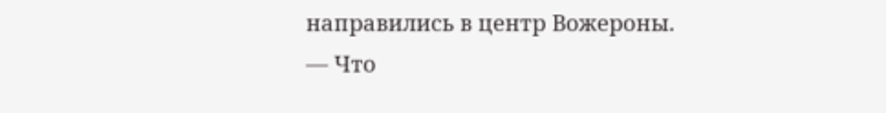направились в центр Вожероны.
— Что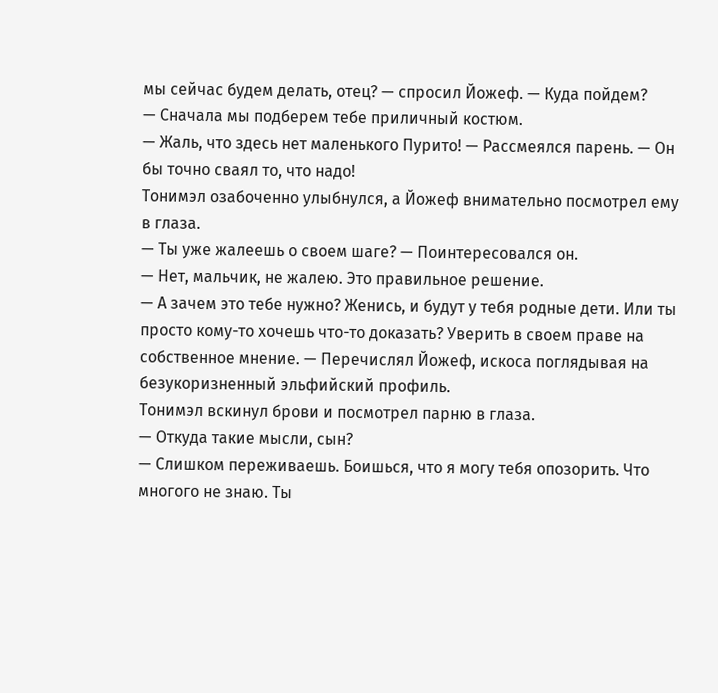мы сейчас будем делать, отец? — спросил Йожеф. — Куда пойдем?
— Сначала мы подберем тебе приличный костюм.
— Жаль, что здесь нет маленького Пурито! — Рассмеялся парень. — Он бы точно сваял то, что надо!
Тонимэл озабоченно улыбнулся, а Йожеф внимательно посмотрел ему в глаза.
— Ты уже жалеешь о своем шаге? — Поинтересовался он.
— Нет, мальчик, не жалею. Это правильное решение.
— А зачем это тебе нужно? Женись, и будут у тебя родные дети. Или ты просто кому-то хочешь что-то доказать? Уверить в своем праве на собственное мнение. — Перечислял Йожеф, искоса поглядывая на безукоризненный эльфийский профиль.
Тонимэл вскинул брови и посмотрел парню в глаза.
— Откуда такие мысли, сын?
— Слишком переживаешь. Боишься, что я могу тебя опозорить. Что многого не знаю. Ты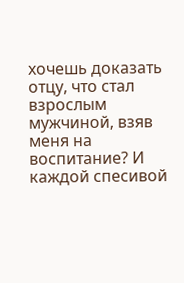хочешь доказать отцу, что стал взрослым мужчиной, взяв меня на воспитание? И каждой спесивой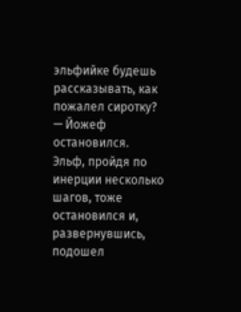эльфийке будешь рассказывать, как пожалел сиротку? — Йожеф остановился.
Эльф, пройдя по инерции несколько шагов, тоже остановился и, развернувшись, подошел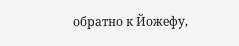обратно к Йожефу,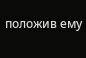положив ему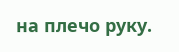на плечо руку.